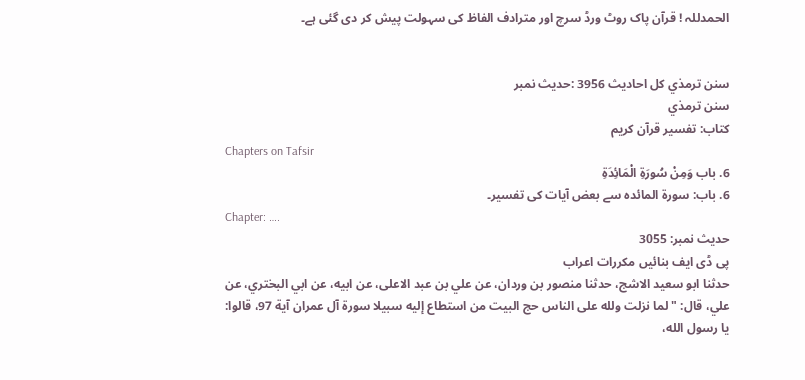الحمدللہ ! قرآن پاک روٹ ورڈ سرچ اور مترادف الفاظ کی سہولت پیش کر دی گئی ہے۔


سنن ترمذي کل احادیث 3956 :حدیث نمبر
سنن ترمذي
کتاب: تفسیر قرآن کریم
Chapters on Tafsir
6. باب وَمِنْ سُورَةِ الْمَائِدَةِ
6. باب: سورۃ المائدہ سے بعض آیات کی تفسیر۔
Chapter: ….
حدیث نمبر: 3055
پی ڈی ایف بنائیں مکررات اعراب
حدثنا ابو سعيد الاشج، حدثنا منصور بن وردان، عن علي بن عبد الاعلى، عن ابيه، عن ابي البختري، عن علي، قال: " لما نزلت ولله على الناس حج البيت من استطاع إليه سبيلا سورة آل عمران آية 97، قالوا: يا رسول الله،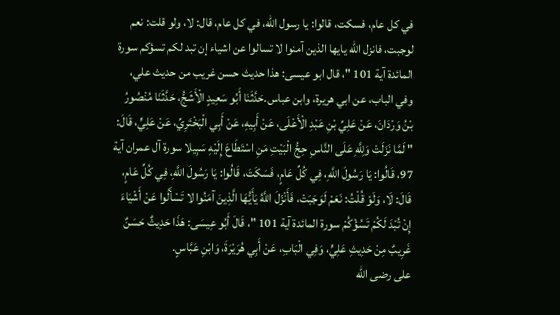في كل عام، فسكت، قالوا: يا رسول الله، في كل عام، قال: لا، ولو قلت: نعم لوجبت، فانزل الله يايها الذين آمنوا لا تسالوا عن اشياء إن تبد لكم تسؤكم سورة المائدة آية 101 "، قال ابو عيسى: هذا حديث حسن غريب من حديث علي، وفي الباب، عن ابي هريرة، وابن عباس.حَدَّثَنَا أَبُو سَعِيدٍ الْأَشَجُّ، حَدَّثَنَا مُنْصُورُ بْنُ وَرْدَانَ، عَنْ عَلِيِّ بْنِ عَبْدِ الْأَعْلَى، عَنْ أَبِيهِ، عَنْ أَبِي الْبَخْتَرِيِّ، عَنْ عَلِيٍّ، قَالَ: " لَمَّا نَزَلَتْ وَلِلَّهِ عَلَى النَّاسِ حِجُّ الْبَيْتِ مَنِ اسْتَطَاعَ إِلَيْهِ سَبِيلا سورة آل عمران آية 97، قَالُوا: يَا رَسُولَ اللَّهِ، فِي كُلِّ عَامٍ، فَسَكَتَ، قَالُوا: يَا رَسُولَ اللَّهِ، فِي كُلِّ عَامٍ، قَالَ: لَا، وَلَوْ قُلْتُ: نَعَمْ لَوَجَبَتْ، فَأَنْزَلَ اللَّهُ يَأَيُّهَا الَّذِينَ آمَنُوا لا تَسْأَلُوا عَنْ أَشْيَاءَ إِنْ تُبْدَ لَكُمْ تَسُؤْكُمْ سورة المائدة آية 101 "، قَالَ أَبُو عِيسَى: هَذَا حَدِيثٌ حَسَنٌ غَرِيبٌ مِنْ حَدِيثِ عَلِيٍّ، وَفِي الْبَابِ، عَنْ أَبِي هُرَيْرَةَ، وَابْنِ عَبَّاسٍ.
علی رضی الله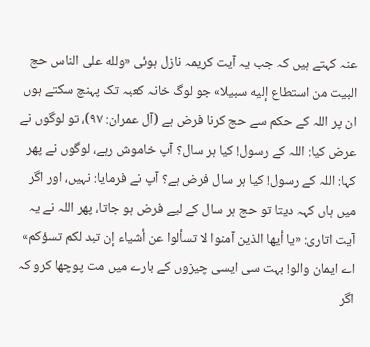عنہ کہتے ہیں کہ جب یہ آیت کریمہ نازل ہوئی «ولله على الناس حج البيت من استطاع إليه سبيلا» جو لوگ خانہ کعبہ تک پہنچ سکتے ہوں ان پر اللہ کے حکم سے حج کرنا فرض ہے (آل عمران: ۹۷)، تو لوگوں نے عرض کیا: اللہ کے رسول! کیا ہر سال؟ آپ خاموش رہے، لوگوں نے پھر کہا: اللہ کے رسول! کیا ہر سال فرض ہے؟ آپ نے فرمایا: نہیں، اور اگر میں ہاں کہہ دیتا تو حج ہر سال کے لیے فرض ہو جاتا، پھر اللہ نے یہ آیت اتاری: «يا أيها الذين آمنوا لا تسألوا عن أشياء إن تبد لكم تسؤكم» اے ایمان والو! بہت سی ایسی چیزوں کے بارے میں مت پوچھا کرو کہ اگر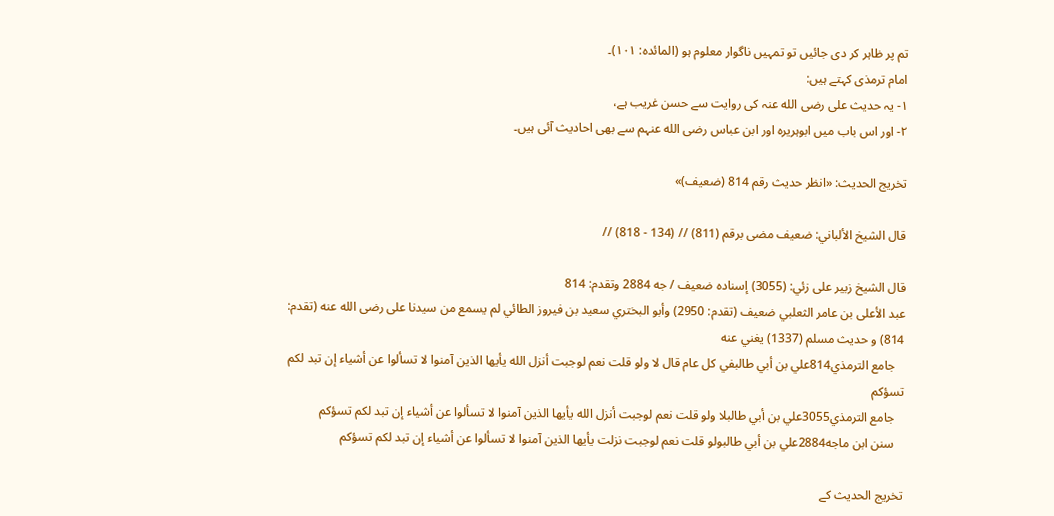تم پر ظاہر کر دی جائیں تو تمہیں ناگوار معلوم ہو (المائدہ: ۱۰۱)۔
امام ترمذی کہتے ہیں:
۱- یہ حدیث علی رضی الله عنہ کی روایت سے حسن غریب ہے،
۲- اور اس باب میں ابوہریرہ اور ابن عباس رضی الله عنہم سے بھی احادیث آئی ہیں۔

تخریج الحدیث: «انظر حدیث رقم 814 (ضعیف)»

قال الشيخ الألباني: ضعيف مضى برقم (811) // (134 - 818) //

قال الشيخ زبير على زئي: (3055) إسناده ضعيف / جه 2884 وتقدم: 814
عبد الأعلى بن عامر الثعلبي ضعيف (تقدم: 2950) وأبو البختري سعيد بن فيروز الطائي لم يسمع من سيدنا على رضى الله عنه (تقدم: 814) و حديث مسلم (1337) يغني عنه
   جامع الترمذي814علي بن أبي طالبفي كل عام قال لا ولو قلت نعم لوجبت أنزل الله يأيها الذين آمنوا لا تسألوا عن أشياء إن تبد لكم تسؤكم
   جامع الترمذي3055علي بن أبي طالبلا ولو قلت نعم لوجبت أنزل الله يأيها الذين آمنوا لا تسألوا عن أشياء إن تبد لكم تسؤكم
   سنن ابن ماجه2884علي بن أبي طالبولو قلت نعم لوجبت نزلت يأيها الذين آمنوا لا تسألوا عن أشياء إن تبد لكم تسؤكم

تخریج الحدیث کے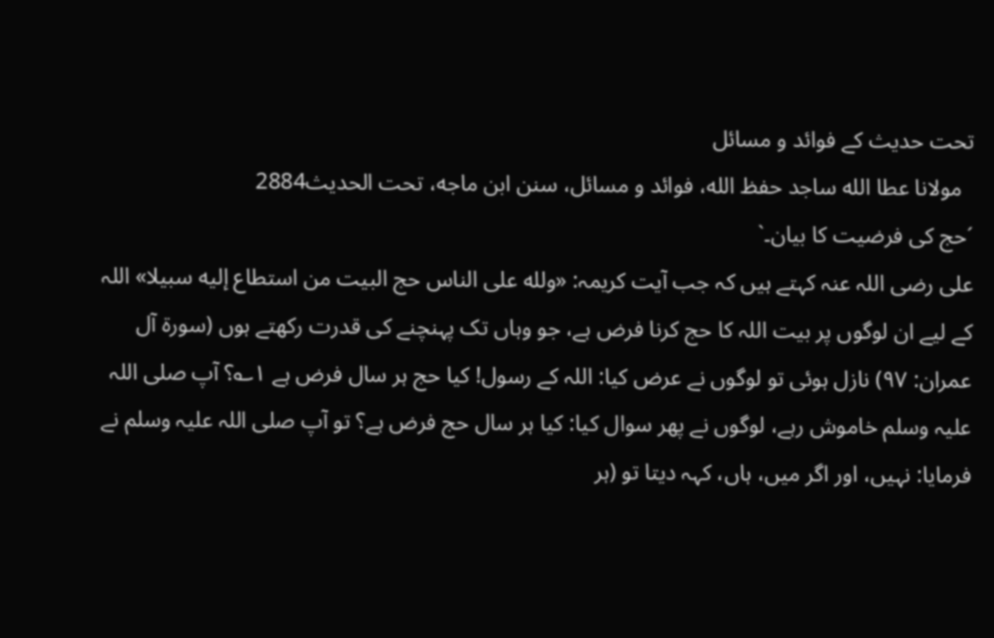تحت حدیث کے فوائد و مسائل
  مولانا عطا الله ساجد حفظ الله، فوائد و مسائل، سنن ابن ماجه، تحت الحديث2884
´حج کی فرضیت کا بیان۔`
علی رضی اللہ عنہ کہتے ہیں کہ جب آیت کریمہ: «ولله على الناس حج البيت من استطاع إليه سبيلا» اللہ کے لیے ان لوگوں پر بیت اللہ کا حج کرنا فرض ہے، جو وہاں تک پہنچنے کی قدرت رکھتے ہوں (سورۃ آل عمران: ۹۷) نازل ہوئی تو لوگوں نے عرض کیا: اللہ کے رسول! کیا حج ہر سال فرض ہے ۱؎؟ آپ صلی اللہ علیہ وسلم خاموش رہے، لوگوں نے پھر سوال کیا: کیا ہر سال حج فرض ہے؟ تو آپ صلی اللہ علیہ وسلم نے فرمایا: نہیں، اور اگر میں، ہاں، کہہ دیتا تو (ہر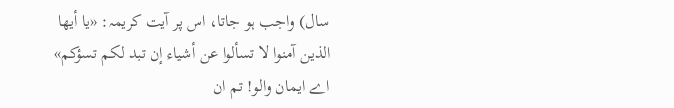سال) واجب ہو جاتا، اس پر آیت کریمہ: «يا أيها الذين آمنوا لا تسألوا عن أشياء إن تبد لكم تسؤكم» اے ایمان والو! تم ان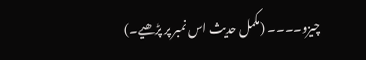چیزو۔۔۔۔ (مکمل حدیث اس نمبر پر پڑھیے۔)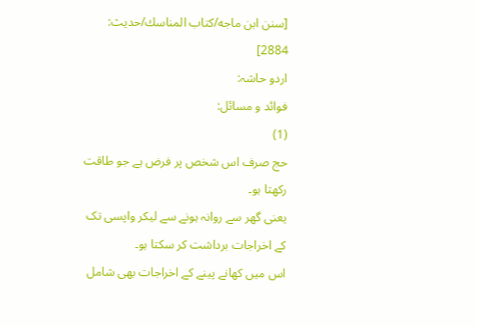[سنن ابن ماجه/كتاب المناسك/حدیث: 2884]
اردو حاشہ:
فوائد و مسائل:
(1)
حج صرف اس شخص پر فرض ہے جو طاقت رکھتا ہو۔
یعنی گھر سے روانہ ہونے سے لیکر واپسی تک کے اخراجات برداشت کر سکتا ہو۔
اس میں کھانے پینے کے اخراجات بھی شامل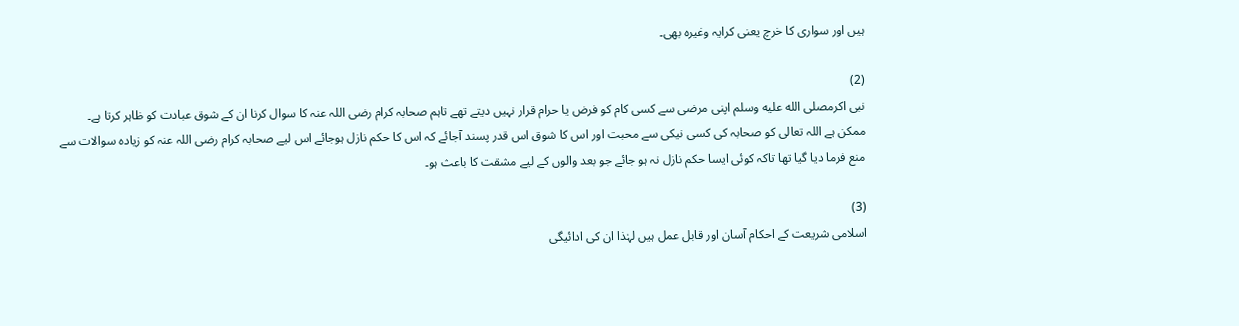ہیں اور سواری کا خرچ یعنی کرایہ وغیرہ بھی۔

(2)
نبی اکرمصلى الله عليه وسلم اپنی مرضی سے کسی کام کو فرض یا حرام قرار نہیں دیتے تھے تاہم صحابہ کرام رضی اللہ عنہ کا سوال کرنا ان کے شوق عبادت کو ظاہر کرتا ہے۔
ممکن ہے اللہ تعالی کو صحابہ کی کسی نیکی سے محبت اور اس کا شوق اس قدر پسند آجائے کہ اس کا حکم نازل ہوجائے اس لیے صحابہ کرام رضی اللہ عنہ کو زیادہ سوالات سے منع فرما دیا گیا تھا تاکہ کوئی ایسا حکم نازل نہ ہو جائے جو بعد والوں کے لیے مشقت کا باعث ہو۔

(3)
اسلامی شریعت کے احکام آسان اور قابل عمل ہیں لہٰذا ان کی ادائیگی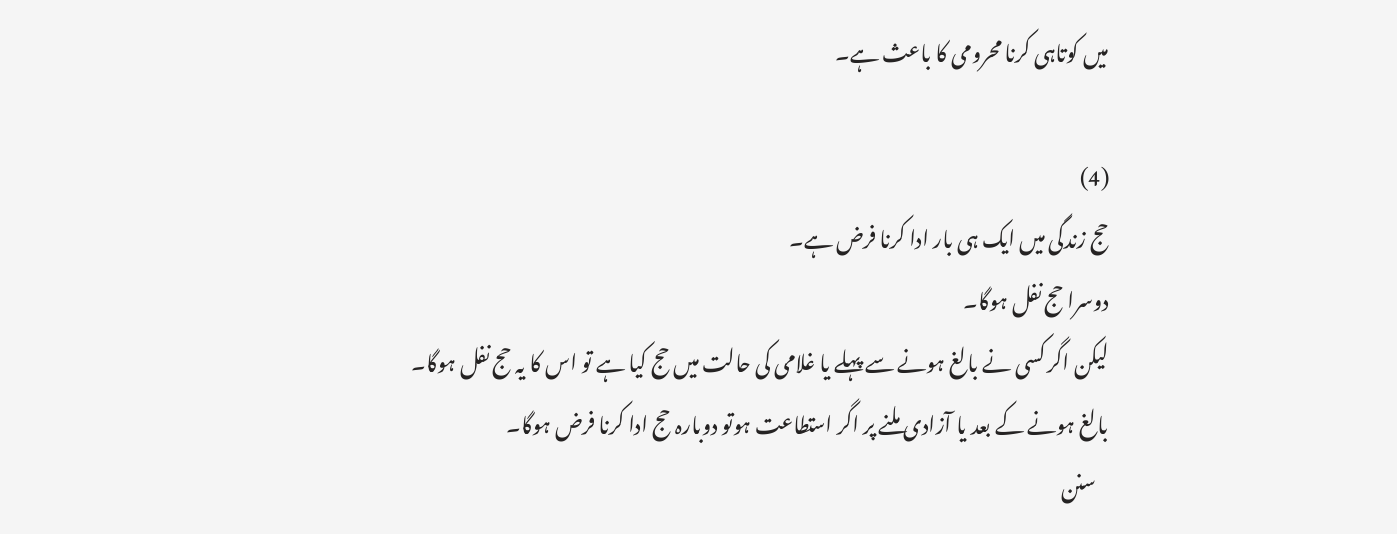میں کوتاہی کرنا محرومی کا باعث ہے۔

(4)
حج زندگی میں ایک ہی بار ادا کرنا فرض ہے۔
دوسرا حج نفل ہوگا۔
لیکن اگر کسی نے بالغ ہونے سے پہلے یا غلامی کی حالت میں حج کیا ہے تو اس کا یہ حج نفل ہوگا۔
بالغ ہونے کے بعد یا آزادی ملنے پر اگر استطاعت ہوتو دوبارہ حج ادا کرنا فرض ہوگا۔
   سنن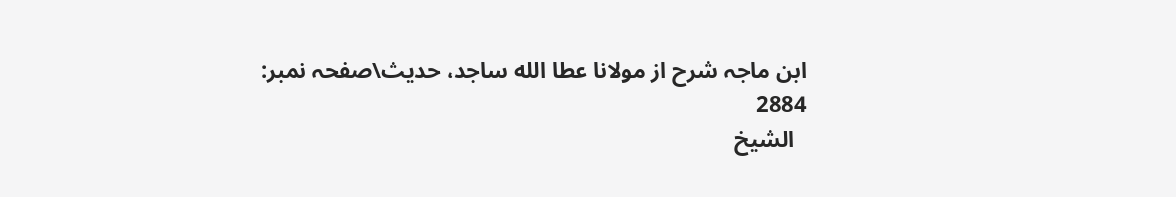ابن ماجہ شرح از مولانا عطا الله ساجد، حدیث\صفحہ نمبر: 2884
  الشیخ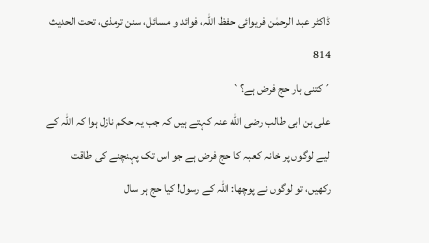ڈاکٹر عبد الرحمٰن فریوائی حفظ اللہ، فوائد و مسائل، سنن ترمذی، تحت الحديث 814
´کتنی بار حج فرض ہے؟`
علی بن ابی طالب رضی الله عنہ کہتے ہیں کہ جب یہ حکم نازل ہوا کہ اللہ کے لیے لوگوں پر خانہ کعبہ کا حج فرض ہے جو اس تک پہنچنے کی طاقت رکھیں، تو لوگوں نے پوچھا: اللہ کے رسول! کیا حج ہر سال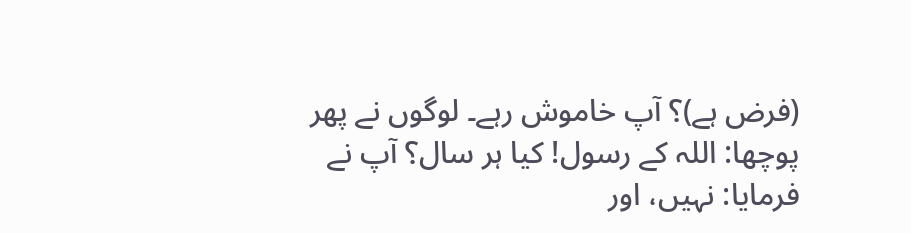(فرض ہے)؟ آپ خاموش رہے۔ لوگوں نے پھر پوچھا: اللہ کے رسول! کیا ہر سال؟ آپ نے فرمایا: نہیں، اور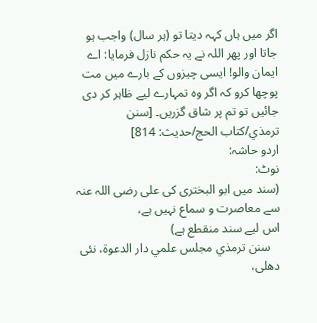اگر میں ہاں کہہ دیتا تو (ہر سال) واجب ہو جاتا اور پھر اللہ نے یہ حکم نازل فرمایا: اے ایمان والو! ایسی چیزوں کے بارے میں مت پوچھا کرو کہ اگر وہ تمہارے لیے ظاہر کر دی جائیں تو تم پر شاق گزریں۔ [سنن ترمذي/كتاب الحج/حدیث: 814]
اردو حاشہ:
نوٹ:
(سند میں ابو البختری کی علی رضی اللہ عنہ سے معاصرت و سماع نہیں ہے،
اس لیے سند منقطع ہے)
   سنن ترمذي مجلس علمي دار الدعوة، نئى دهلى،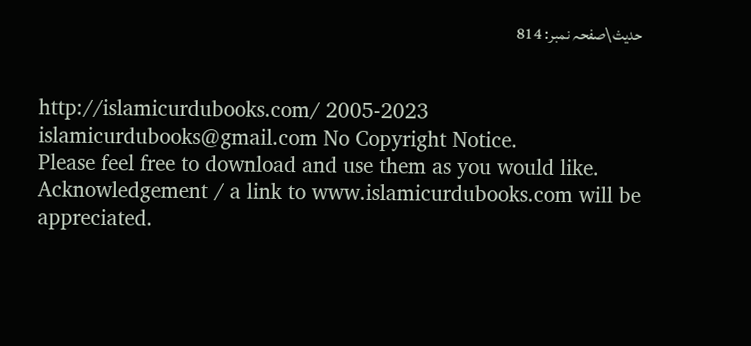حدیث\صفحہ نمبر: 814


http://islamicurdubooks.com/ 2005-2023 islamicurdubooks@gmail.com No Copyright Notice.
Please feel free to download and use them as you would like.
Acknowledgement / a link to www.islamicurdubooks.com will be appreciated.